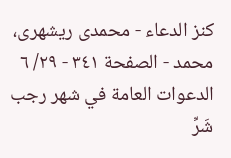كنز الدعاء - محمدی ریشهری، محمد - الصفحة ٣٤١ - ٢٩/ ٦ الدعوات العامة في شهر رجب
شَرِّ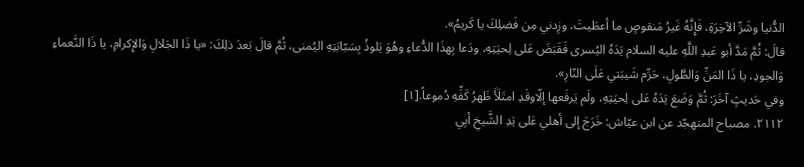الدُّنيا وشَرِّ الآخِرَةِ، فَإِنَّهُ غَيرُ مَنقوصٍ ما أعطَيتَ، وزِدني مِن فَضلِكَ يا كَريمُ».
قالَ: ثُمَّ مَدَّ أبو عَبدِ اللَّهِ عليه السلام يَدَهُ اليُسرى فَقَبَضَ عَلى لِحيَتِهِ، ودَعا بِهذَا الدُّعاءِ وهُوَ يَلوذُ بِسَبّابَتِهِ اليُمنى، ثُمَّ قالَ بَعدَ ذلِكَ: «يا ذَا الجَلالِ وَالإِكرامِ، يا ذَا النَّعماءِ وَالجودِ، يا ذَا المَنِّ وَالطَّولِ، حَرِّم شَيبَتي عَلَى النّارِ».
وفي حَديثٍ آخَرَ: ثُمَّ وَضَعَ يَدَهُ عَلى لِحيَتِهِ، ولَم يَرفَعها إلّاوقَدِ امتَلَأَ ظَهرُ كَفِّهِ دُموعاً.[١]
٢١١٢. مصباح المتهجّد عن ابن عيّاش: خَرَجَ إلى أهلي عَلى يَدِ الشَّيخِ أبِي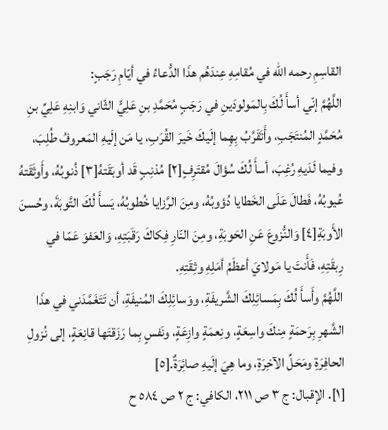القاسِمِ رحمه الله في مُقامِهِ عِندَهُم هذَا الدُّعاءُ في أيّامِ رَجَبٍ:
اللَّهُمَّ إنّي أسأَ لُكَ بِالمَولودَينِ في رَجَبٍ مُحَمَّدِ بنِ عَلِيٍّ الثّاني وَابنِهِ عَلِيِّ بنِ مُحَمَّدٍ المُنتَجَبِ، وأَتَقَرَّبُ بِهِما إلَيكَ خَيرَ القُرَبِ، يا مَن إلَيهِ المَعروفُ طُلِبَ، وفيما لَدَيهِ رُغِبَ، أسأَ لُكَ سُؤالَ مُقتَرِفٍ[٢] مُذنِبٍ قَد أوبَقَتهُ[٣] ذُنوبُهُ، وأَوثَقَتهُ عُيوبُهُ، فَطالَ عَلَى الخَطايا دُؤوبُهُ، ومِنَ الرَّزايا خُطوبُهُ، يَسأَ لُكَ التَّوبَةَ، وحُسنَ الأَوبَةِ[٤] وَالنُّزوعَ عَنِ الحَوبَةِ، ومِنَ النّارِ فِكاكَ رَقَبَتِهِ، وَالعَفوَ عَمّا في رِبقَتِهِ، فَأَنتَ يا مَولايَ أعظَمُ أمَلِهِ وثِقَتِهِ.
اللَّهُمَّ وأَسأَ لُكَ بِمَسائِلِكَ الشَّريفَةِ، ووَسائِلِكَ المُنيفَةِ، أن تَتَغَمَّدَني في هذَا الشَّهرِ بِرَحمَةٍ مِنكَ واسِعَةٍ، ونِعمَةٍ وازِعَةٍ، ونَفسٍ بِما رَزَقتَها قانِعَةٍ، إلى نُزولِ الحافِرَةِ ومَحَلِّ الآخِرَةِ، وما هِيَ إلَيهِ صائِرَةٌ.[٥]
[١]. الإقبال: ج ٣ ص ٢١١، الكافي: ج ٢ ص ٥٨٤ ح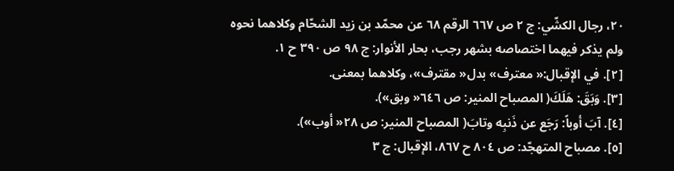٢٠، رجال الكشّي: ج ٢ ص ٦٦٧ الرقم ٦٨ عن محمّد بن زيد الشحّام وكلاهما نحوه ولم يذكر فيهما اختصاصه بشهر رجب، بحار الأنوار: ج ٩٨ ص ٣٩٠ ح ١.
[٢]. في الإقبال:« معترف» بدل« مقترف»، وكلاهما بمعنى.
[٣]. وَبَقَ: هَلَكَ( المصباح المنير: ص ٦٤٦« وبق»).
[٤]. آبَ أوباً: رَجَع عن ذَنبِه وتابَ( المصباح المنير: ص ٢٨« أوب»).
[٥]. مصباح المتهجّد: ص ٨٠٤ ح ٨٦٧، الإقبال: ج ٣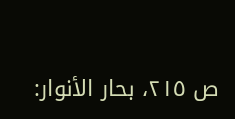ص ٢١٥، بحار الأنوار: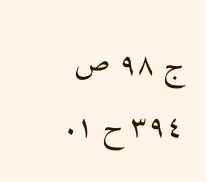ج ٩٨ ص ٣٩٤ ح ١.